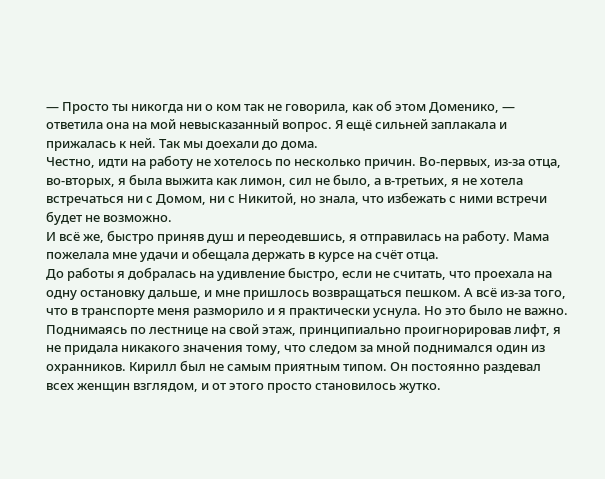— Просто ты никогда ни о ком так не говорила, как об этом Доменико, — ответила она на мой невысказанный вопрос. Я ещё сильней заплакала и прижалась к ней. Так мы доехали до дома.
Честно, идти на работу не хотелось по несколько причин. Во-первых, из-за отца, во-вторых, я была выжита как лимон, сил не было, а в-третьих, я не хотела встречаться ни с Домом, ни с Никитой, но знала, что избежать с ними встречи будет не возможно.
И всё же, быстро приняв душ и переодевшись, я отправилась на работу. Мама пожелала мне удачи и обещала держать в курсе на счёт отца.
До работы я добралась на удивление быстро, если не считать, что проехала на одну остановку дальше, и мне пришлось возвращаться пешком. А всё из-за того, что в транспорте меня разморило и я практически уснула. Но это было не важно.
Поднимаясь по лестнице на свой этаж, принципиально проигнорировав лифт, я не придала никакого значения тому, что следом за мной поднимался один из охранников. Кирилл был не самым приятным типом. Он постоянно раздевал всех женщин взглядом, и от этого просто становилось жутко.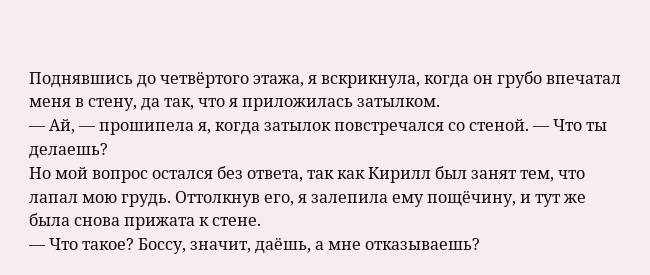Поднявшись до четвёртого этажа, я вскрикнула, когда он грубо впечатал меня в стену, да так, что я приложилась затылком.
— Ай, — прошипела я, когда затылок повстречался со стеной. — Что ты делаешь?
Но мой вопрос остался без ответа, так как Кирилл был занят тем, что лапал мою грудь. Оттолкнув его, я залепила ему пощёчину, и тут же была снова прижата к стене.
— Что такое? Боссу, значит, даёшь, а мне отказываешь?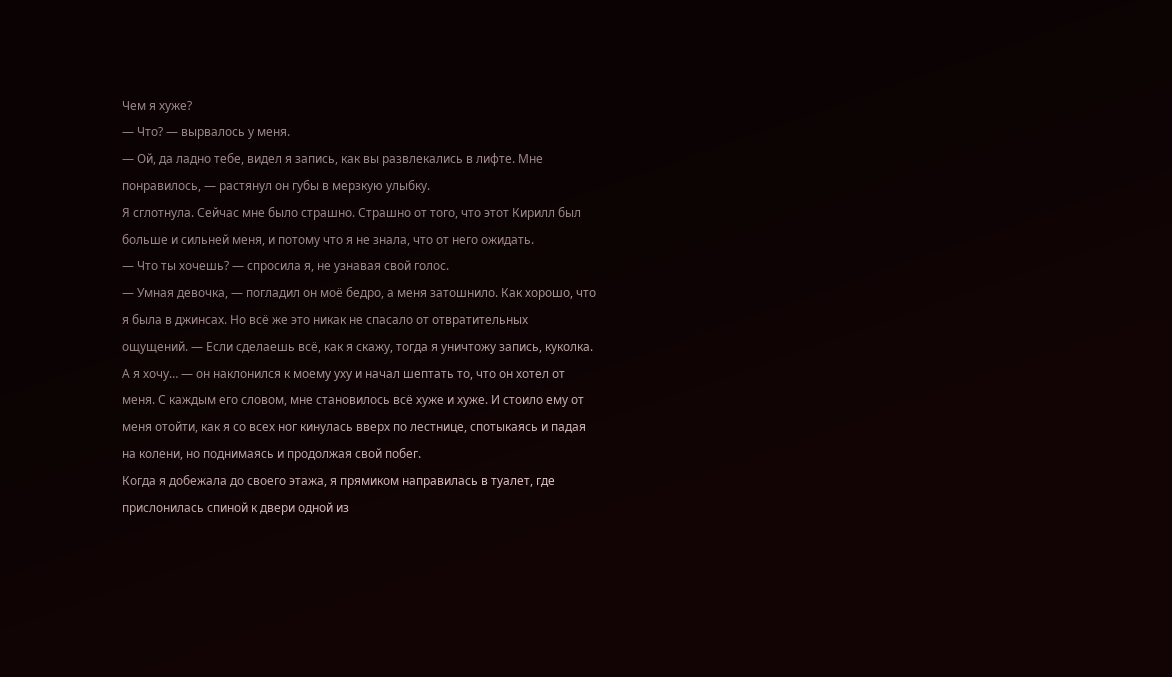Чем я хуже?
— Что? — вырвалось у меня.
— Ой, да ладно тебе, видел я запись, как вы развлекались в лифте. Мне понравилось, — растянул он губы в мерзкую улыбку.
Я сглотнула. Сейчас мне было страшно. Страшно от того, что этот Кирилл был больше и сильней меня, и потому что я не знала, что от него ожидать.
— Что ты хочешь? — спросила я, не узнавая свой голос.
— Умная девочка, — погладил он моё бедро, а меня затошнило. Как хорошо, что я была в джинсах. Но всё же это никак не спасало от отвратительных ощущений. — Если сделаешь всё, как я скажу, тогда я уничтожу запись, куколка. А я хочу… — он наклонился к моему уху и начал шептать то, что он хотел от меня. С каждым его словом, мне становилось всё хуже и хуже. И стоило ему от меня отойти, как я со всех ног кинулась вверх по лестнице, спотыкаясь и падая на колени, но поднимаясь и продолжая свой побег.
Когда я добежала до своего этажа, я прямиком направилась в туалет, где прислонилась спиной к двери одной из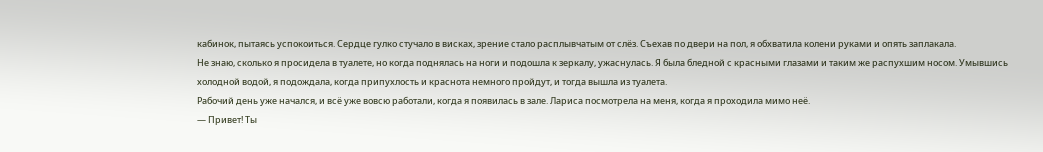кабинок, пытаясь успокоиться. Сердце гулко стучало в висках, зрение стало расплывчатым от слёз. Съехав по двери на пол, я обхватила колени руками и опять заплакала.
Не знаю, сколько я просидела в туалете, но когда поднялась на ноги и подошла к зеркалу, ужаснулась. Я была бледной с красными глазами и таким же распухшим носом. Умывшись холодной водой, я подождала, когда припухлость и краснота немного пройдут, и тогда вышла из туалета.
Рабочий день уже начался, и всё уже вовсю работали, когда я появилась в зале. Лариса посмотрела на меня, когда я проходила мимо неё.
— Привет! Ты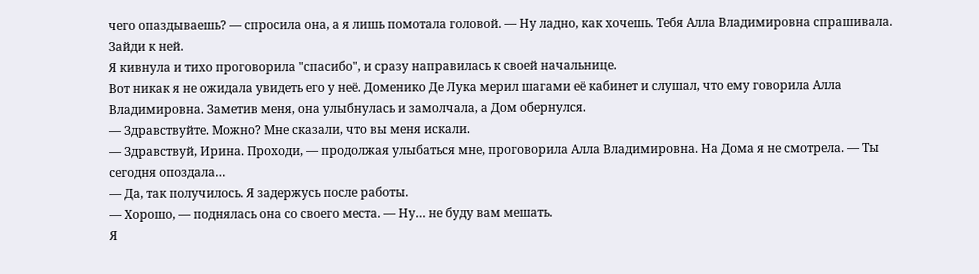чего опаздываешь? — спросила она, а я лишь помотала головой. — Ну ладно, как хочешь. Тебя Алла Владимировна спрашивала. Зайди к ней.
Я кивнула и тихо проговорила "спасибо", и сразу направилась к своей начальнице.
Вот никак я не ожидала увидеть его у неё. Доменико Де Лука мерил шагами её кабинет и слушал, что ему говорила Алла Владимировна. Заметив меня, она улыбнулась и замолчала, а Дом обернулся.
— Здравствуйте. Можно? Мне сказали, что вы меня искали.
— Здравствуй, Ирина. Проходи, — продолжая улыбаться мне, проговорила Алла Владимировна. На Дома я не смотрела. — Ты сегодня опоздала…
— Да, так получилось. Я задержусь после работы.
— Хорошо, — поднялась она со своего места. — Ну… не буду вам мешать.
Я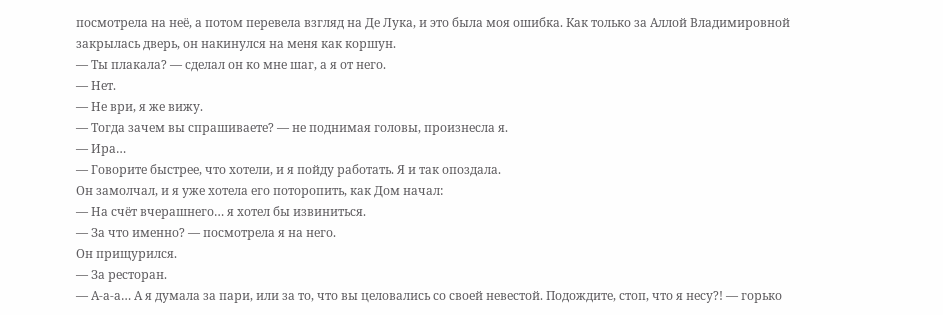посмотрела на неё, а потом перевела взгляд на Де Лука, и это была моя ошибка. Как только за Аллой Владимировной закрылась дверь, он накинулся на меня как коршун.
— Ты плакала? — сделал он ко мне шаг, а я от него.
— Нет.
— Не ври, я же вижу.
— Тогда зачем вы спрашиваете? — не поднимая головы, произнесла я.
— Ира…
— Говорите быстрее, что хотели, и я пойду работать. Я и так опоздала.
Он замолчал, и я уже хотела его поторопить, как Дом начал:
— На счёт вчерашнего… я хотел бы извиниться.
— За что именно? — посмотрела я на него.
Он прищурился.
— За ресторан.
— А-а-а… А я думала за пари, или за то, что вы целовались со своей невестой. Подождите, стоп, что я несу?! — горько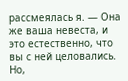рассмеялась я. — Она же ваша невеста, и это естественно, что вы с ней целовались. Но,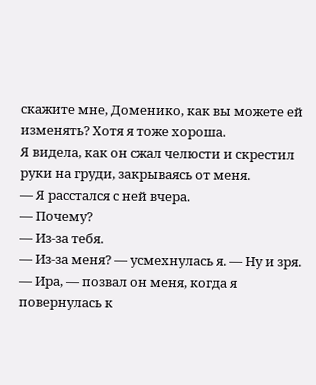скажите мне, Доменико, как вы можете ей изменять? Хотя я тоже хороша.
Я видела, как он сжал челюсти и скрестил руки на груди, закрываясь от меня.
— Я расстался с ней вчера.
— Почему?
— Из-за тебя.
— Из-за меня? — усмехнулась я. — Ну и зря.
— Ира, — позвал он меня, когда я повернулась к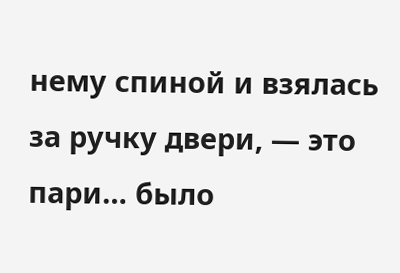нему спиной и взялась за ручку двери, — это пари… было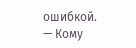ошибкой.
— Кому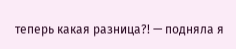теперь какая разница?! — подняла я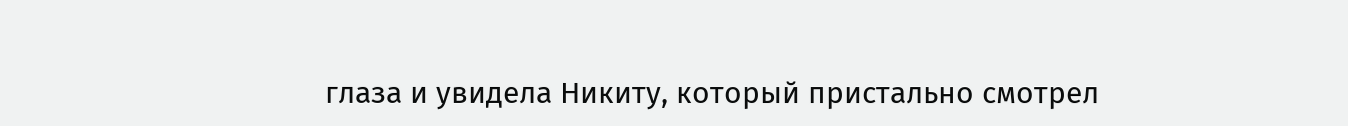глаза и увидела Никиту, который пристально смотрел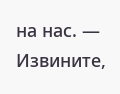на нас. — Извините,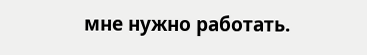мне нужно работать.